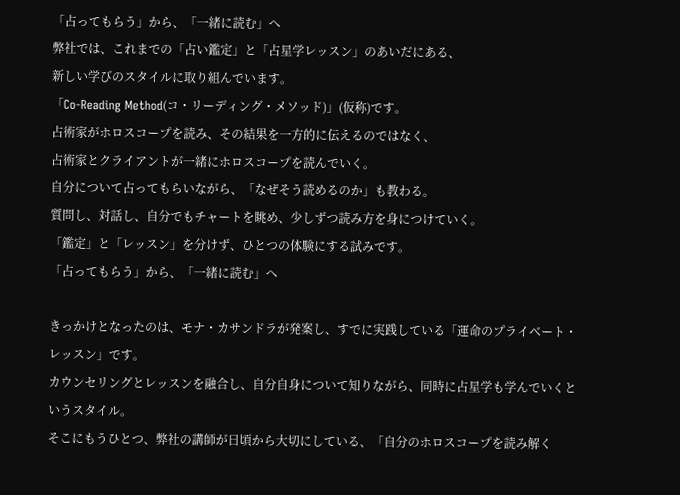「占ってもらう」から、「一緒に読む」へ
弊社では、これまでの「占い鑑定」と「占星学レッスン」のあいだにある、
新しい学びのスタイルに取り組んでいます。
「Co-Reading Method(コ・リーディング・メソッド)」(仮称)です。
占術家がホロスコープを読み、その結果を一方的に伝えるのではなく、
占術家とクライアントが一緒にホロスコープを読んでいく。
自分について占ってもらいながら、「なぜそう読めるのか」も教わる。
質問し、対話し、自分でもチャートを眺め、少しずつ読み方を身につけていく。
「鑑定」と「レッスン」を分けず、ひとつの体験にする試みです。
「占ってもらう」から、「一緒に読む」へ

きっかけとなったのは、モナ・カサンドラが発案し、すでに実践している「運命のプライベート・レッスン」です。
カウンセリングとレッスンを融合し、自分自身について知りながら、同時に占星学も学んでいくというスタイル。
そこにもうひとつ、弊社の講師が日頃から大切にしている、「自分のホロスコープを読み解く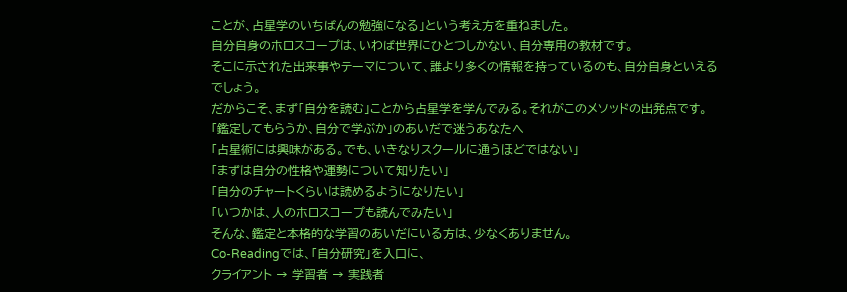ことが、占星学のいちばんの勉強になる」という考え方を重ねました。
自分自身のホロスコープは、いわば世界にひとつしかない、自分専用の教材です。
そこに示された出来事やテーマについて、誰より多くの情報を持っているのも、自分自身といえるでしょう。
だからこそ、まず「自分を読む」ことから占星学を学んでみる。それがこのメソッドの出発点です。
「鑑定してもらうか、自分で学ぶか」のあいだで迷うあなたへ
「占星術には興味がある。でも、いきなりスクールに通うほどではない」
「まずは自分の性格や運勢について知りたい」
「自分のチャートくらいは読めるようになりたい」
「いつかは、人のホロスコープも読んでみたい」
そんな、鑑定と本格的な学習のあいだにいる方は、少なくありません。
Co-Readingでは、「自分研究」を入口に、
クライアント → 学習者 → 実践者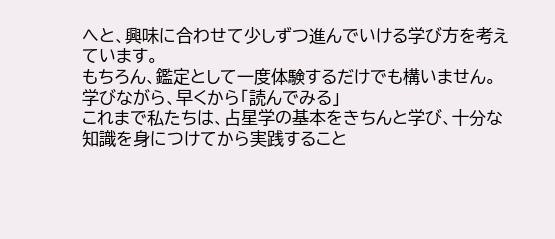へと、興味に合わせて少しずつ進んでいける学び方を考えています。
もちろん、鑑定として一度体験するだけでも構いません。
学びながら、早くから「読んでみる」
これまで私たちは、占星学の基本をきちんと学び、十分な知識を身につけてから実践すること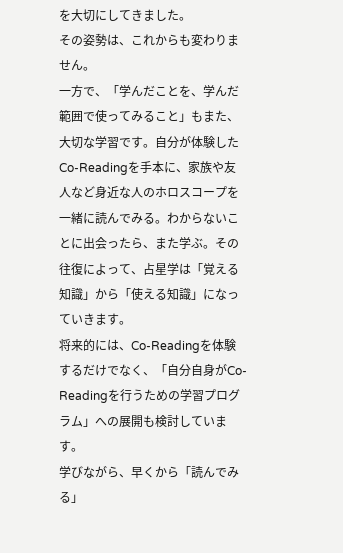を大切にしてきました。
その姿勢は、これからも変わりません。
一方で、「学んだことを、学んだ範囲で使ってみること」もまた、大切な学習です。自分が体験したCo-Readingを手本に、家族や友人など身近な人のホロスコープを一緒に読んでみる。わからないことに出会ったら、また学ぶ。その往復によって、占星学は「覚える知識」から「使える知識」になっていきます。
将来的には、Co-Readingを体験するだけでなく、「自分自身がCo-Readingを行うための学習プログラム」への展開も検討しています。
学びながら、早くから「読んでみる」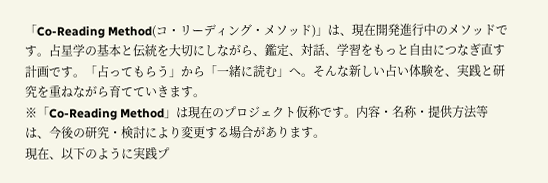「Co-Reading Method(コ・リーディング・メソッド)」は、現在開発進行中のメソッドです。占星学の基本と伝統を大切にしながら、鑑定、対話、学習をもっと自由につなぎ直す計画です。「占ってもらう」から「一緒に読む」へ。そんな新しい占い体験を、実践と研究を重ねながら育てていきます。
※「Co-Reading Method」は現在のプロジェクト仮称です。内容・名称・提供方法等は、今後の研究・検討により変更する場合があります。
現在、以下のように実践プ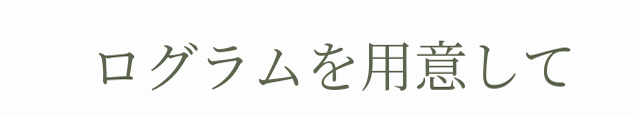ログラムを用意して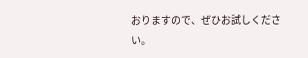おりますので、ぜひお試しください。